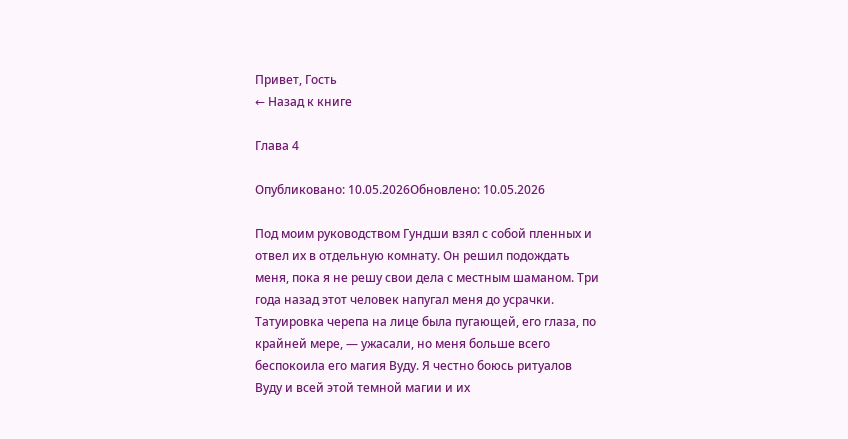Привет, Гость
← Назад к книге

Глава 4

Опубликовано: 10.05.2026Обновлено: 10.05.2026

Под моим руководством Гундши взял с собой пленных и отвел их в отдельную комнату. Он решил подождать меня, пока я не решу свои дела с местным шаманом. Три года назад этот человек напугал меня до усрачки. Татуировка черепа на лице была пугающей, его глаза, по крайней мере, — ужасали, но меня больше всего беспокоила его магия Вуду. Я честно боюсь ритуалов Вуду и всей этой темной магии и их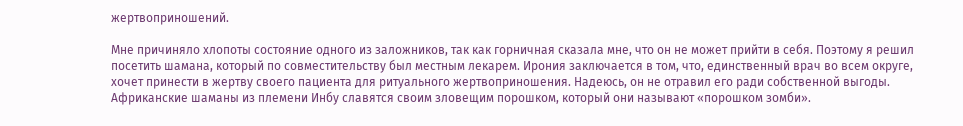жертвоприношений.

Мне причиняло хлопоты состояние одного из заложников, так как горничная сказала мне, что он не может прийти в себя. Поэтому я решил посетить шамана, который по совместительству был местным лекарем. Ирония заключается в том, что, единственный врач во всем округе, хочет принести в жертву своего пациента для ритуального жертвоприношения. Надеюсь, он не отравил его ради собственной выгоды. Африканские шаманы из племени Инбу славятся своим зловещим порошком, который они называют «порошком зомби».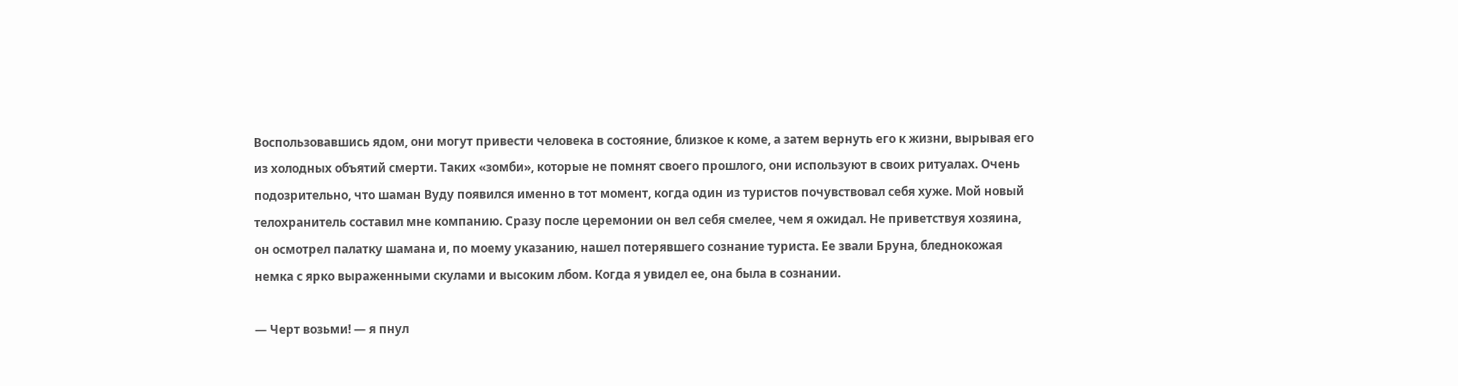Воспользовавшись ядом, они могут привести человека в состояние, близкое к коме, а затем вернуть его к жизни, вырывая его из холодных объятий смерти. Таких «зомби», которые не помнят своего прошлого, они используют в своих ритуалах. Очень подозрительно, что шаман Вуду появился именно в тот момент, когда один из туристов почувствовал себя хуже. Мой новый телохранитель составил мне компанию. Сразу после церемонии он вел себя смелее, чем я ожидал. Не приветствуя хозяина, он осмотрел палатку шамана и, по моему указанию, нашел потерявшего сознание туриста. Ее звали Бруна, бледнокожая немка с ярко выраженными скулами и высоким лбом. Когда я увидел ее, она была в сознании.

— Черт возьми! — я пнул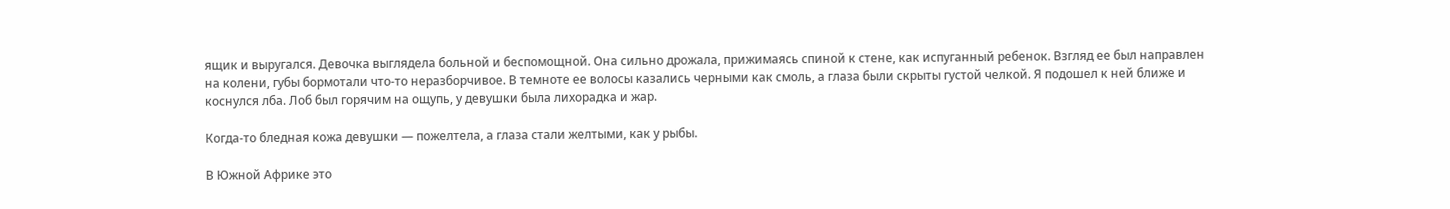ящик и выругался. Девочка выглядела больной и беспомощной. Она сильно дрожала, прижимаясь спиной к стене, как испуганный ребенок. Взгляд ее был направлен на колени, губы бормотали что-то неразборчивое. В темноте ее волосы казались черными как смоль, а глаза были скрыты густой челкой. Я подошел к ней ближе и коснулся лба. Лоб был горячим на ощупь, у девушки была лихорадка и жар.

Когда-то бледная кожа девушки — пожелтела, а глаза стали желтыми, как у рыбы.

В Южной Африке это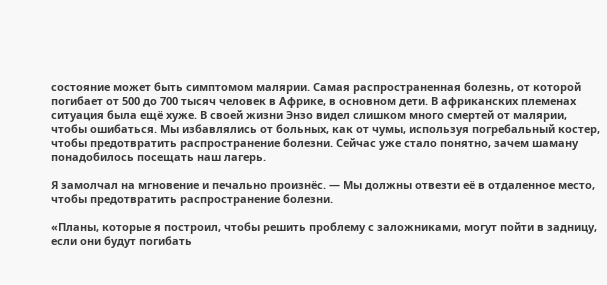состояние может быть симптомом малярии. Самая распространенная болезнь, от которой погибает от 500 до 700 тысяч человек в Африке, в основном дети. В африканских племенах ситуация была ещё хуже. В своей жизни Энзо видел слишком много смертей от малярии, чтобы ошибаться. Мы избавлялись от больных, как от чумы, используя погребальный костер, чтобы предотвратить распространение болезни. Сейчас уже стало понятно, зачем шаману понадобилось посещать наш лагерь.

Я замолчал на мгновение и печально произнёс. — Мы должны отвезти её в отдаленное место, чтобы предотвратить распространение болезни.

«Планы, которые я построил, чтобы решить проблему с заложниками, могут пойти в задницу, если они будут погибать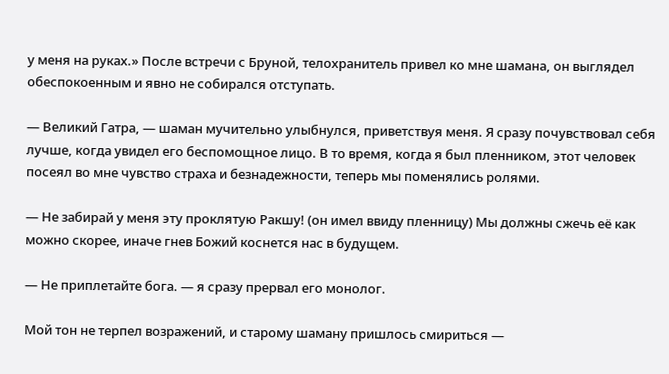у меня на руках.» После встречи с Бруной, телохранитель привел ко мне шамана, он выглядел обеспокоенным и явно не собирался отступать.

— Великий Гатра, — шаман мучительно улыбнулся, приветствуя меня. Я сразу почувствовал себя лучше, когда увидел его беспомощное лицо. В то время, когда я был пленником, этот человек посеял во мне чувство страха и безнадежности, теперь мы поменялись ролями.

— Не забирай у меня эту проклятую Ракшу! (он имел ввиду пленницу) Мы должны сжечь её как можно скорее, иначе гнев Божий коснется нас в будущем.

— Не приплетайте бога. — я сразу прервал его монолог.

Мой тон не терпел возражений, и старому шаману пришлось смириться —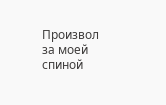Произвол за моей спиной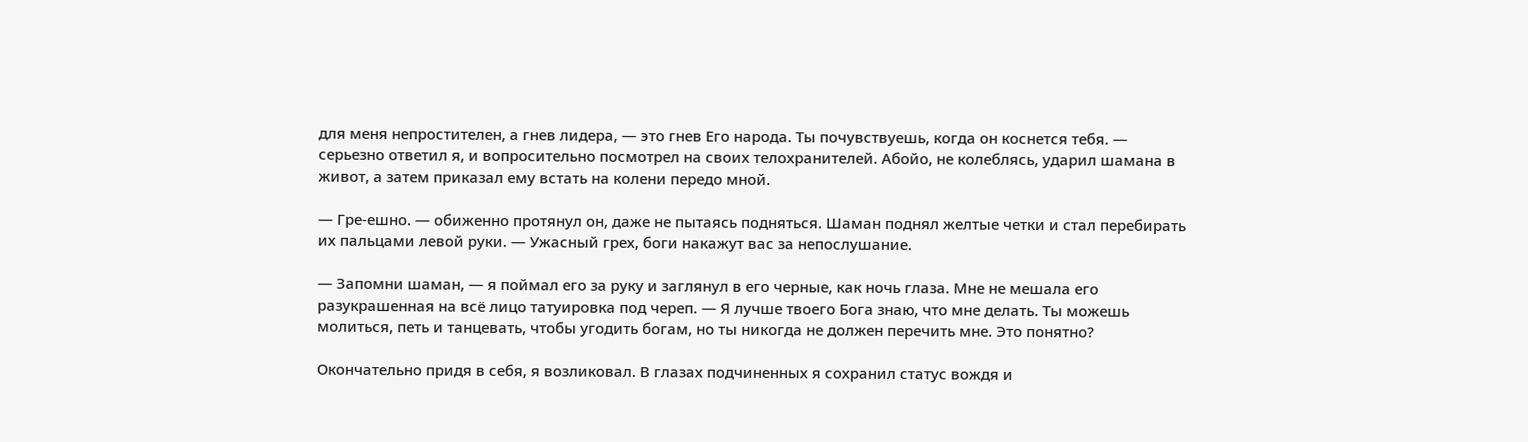для меня непростителен, а гнев лидера, — это гнев Его народа. Ты почувствуешь, когда он коснется тебя. — серьезно ответил я, и вопросительно посмотрел на своих телохранителей. Абойо, не колеблясь, ударил шамана в живот, а затем приказал ему встать на колени передо мной.

— Гре-ешно. — обиженно протянул он, даже не пытаясь подняться. Шаман поднял желтые четки и стал перебирать их пальцами левой руки. — Ужасный грех, боги накажут вас за непослушание.

— Запомни шаман, — я поймал его за руку и заглянул в его черные, как ночь глаза. Мне не мешала его разукрашенная на всё лицо татуировка под череп. — Я лучше твоего Бога знаю, что мне делать. Ты можешь молиться, петь и танцевать, чтобы угодить богам, но ты никогда не должен перечить мне. Это понятно?

Окончательно придя в себя, я возликовал. В глазах подчиненных я сохранил статус вождя и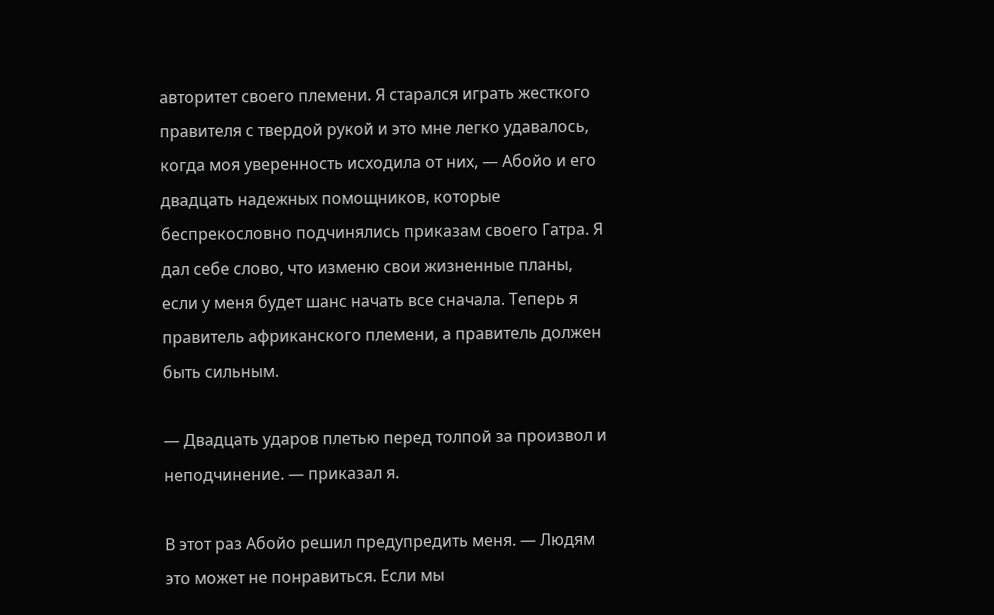авторитет своего племени. Я старался играть жесткого правителя с твердой рукой и это мне легко удавалось, когда моя уверенность исходила от них, — Абойо и его двадцать надежных помощников, которые беспрекословно подчинялись приказам своего Гатра. Я дал себе слово, что изменю свои жизненные планы, если у меня будет шанс начать все сначала. Теперь я правитель африканского племени, а правитель должен быть сильным.

— Двадцать ударов плетью перед толпой за произвол и неподчинение. — приказал я.

В этот раз Абойо решил предупредить меня. — Людям это может не понравиться. Если мы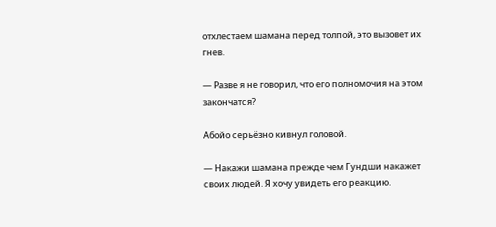отхлестаем шамана перед толпой, это вызовет их гнев.

— Разве я не говорил, что его полномочия на этом закончатся?

Абойо серьёзно кивнул головой.

— Накажи шамана прежде чем Гундши накажет своих людей. Я хочу увидеть его реакцию.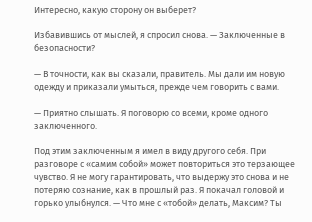Интересно, какую сторону он выберет?

Избавившись от мыслей, я спросил снова. — Заключенные в безопасности?

— В точности, как вы сказали, правитель. Мы дали им новую одежду и приказали умыться, прежде чем говорить с вами.

— Приятно слышать. Я поговорю со всеми, кроме одного заключенного.

Под этим заключенным я имел в виду другого себя. При разговоре с «самим собой» может повториться это терзающее чувство. Я не могу гарантировать, что выдержу это снова и не потеряю сознание, как в прошлый раз. Я покачал головой и горько улыбнулся. — Что мне с «тобой» делать, Максим? Ты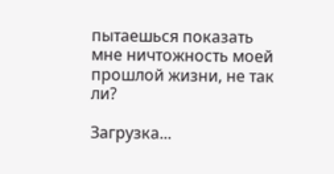пытаешься показать мне ничтожность моей прошлой жизни, не так ли?

Загрузка...